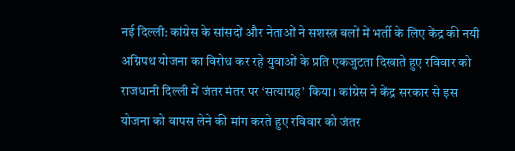नई दिल्ली: कांग्रेस के सांसदों और नेताओं ने सशस्त्र बलों में भर्ती के लिए केंद्र की नयी अग्निपथ योजना का विरोध कर रहे युवाओं के प्रति एकजुटता दिखाते हुए रविवार को राजधानी दिल्ली में जंतर मंतर पर ‘सत्याग्रह’ किया। कांग्रेस ने केंद्र सरकार से इस योजना को वापस लेने की मांग करते हुए रविवार को जंतर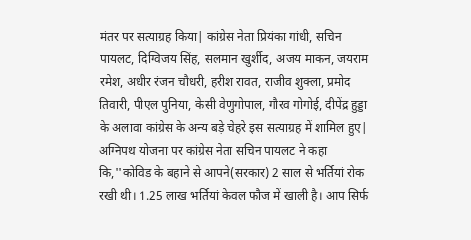मंतर पर सत्याग्रह किया| कांग्रेस नेता प्रियंका गांधी, सचिन पायलट, दिग्विजय सिंह, सलमान खुर्शीद, अजय माकन, जयराम रमेश, अधीर रंजन चौधरी, हरीश रावत, राजीव शुक्ला, प्रमोद तिवारी, पीएल पुनिया, केसी वेणुगोपाल, गौरव गोगोई, दीपेंद्र हुड्डा के अलावा कांग्रेस के अन्य बड़े चेहरे इस सत्याग्रह में शामिल हुए|
अग्निपथ योजना पर कांग्रेस नेता सचिन पायलट ने कहा कि,''कोविड के बहाने से आपने(सरकार) 2 साल से भर्तियां रोक रखी थी। 1.25 लाख भर्तियां केवल फौज में खाली है। आप सिर्फ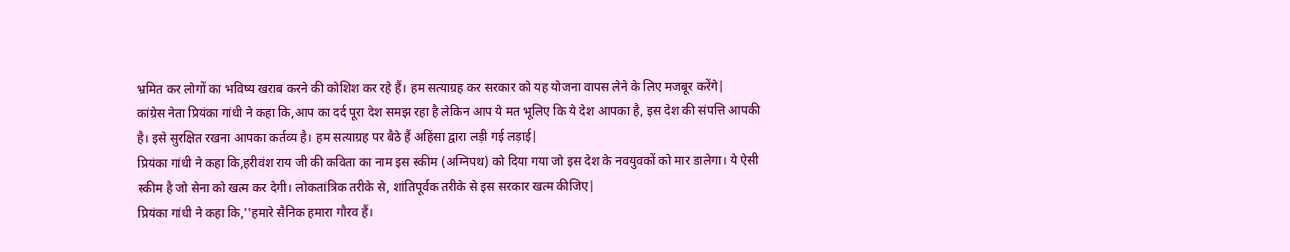भ्रमित कर लोगों का भविष्य खराब करने की कोशिश कर रहे हैं। हम सत्याग्रह कर सरकार को यह योजना वापस लेने के लिए मजबूर करेंगे|
कांग्रेस नेता प्रियंका गांधी ने कहा कि,आप का दर्द पूरा देश समझ रहा है लेकिन आप ये मत भूलिए कि ये देश आपका है, इस देश की संपत्ति आपकी है। इसे सुरक्षित रखना आपका कर्तव्य है। हम सत्याग्रह पर बैठे हैं अहिंसा द्वारा लड़ी गई लड़ाई|
प्रियंका गांधी ने कहा कि,हरीवंश राय जी की कविता का नाम इस स्कीम (अग्निपथ) को दिया गया जो इस देश के नवयुवकों को मार डालेगा। ये ऐसी स्कीम है जो सेना को खत्म कर देगी। लोकतांत्रिक तरीके से, शांतिपूर्वक तरीके से इस सरकार खत्म कीजिए|
प्रियंका गांधी ने कहा कि,''हमारे सैनिक हमारा गौरव हैं।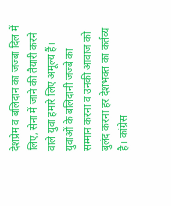देशप्रेम व बलिदान का जज्बा दिल में लिए, सेना में जाने की तैयारी करने वाले युवा हमारे लिए अमूल्य हैं। युवाओं के बलिदानी जज्बे का सम्मान करना व उनकी आवाज को बुलंद करना हर देशभक्त का कर्तव्य है। कांग्रेस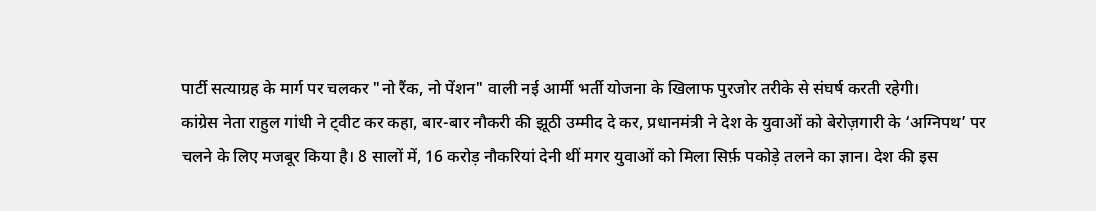पार्टी सत्याग्रह के मार्ग पर चलकर "नो रैंक, नो पेंशन" वाली नई आर्मी भर्ती योजना के खिलाफ पुरजोर तरीके से संघर्ष करती रहेगी।
कांग्रेस नेता राहुल गांधी ने ट्वीट कर कहा, बार-बार नौकरी की झूठी उम्मीद दे कर, प्रधानमंत्री ने देश के युवाओं को बेरोज़गारी के ‘अग्निपथ’ पर चलने के लिए मजबूर किया है। 8 सालों में, 16 करोड़ नौकरियां देनी थीं मगर युवाओं को मिला सिर्फ़ पकोड़े तलने का ज्ञान। देश की इस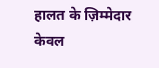हालत के ज़िम्मेदार केवल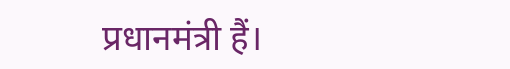प्रधानमंत्री हैं।